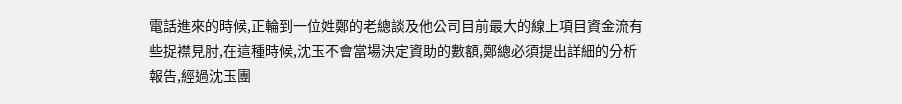電話進來的時候,正輪到一位姓鄭的老總談及他公司目前最大的線上項目資金流有些捉襟見肘,在這種時候,沈玉不會當場決定資助的數額,鄭總必須提出詳細的分析報告,經過沈玉團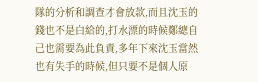隊的分析和調查才會放款,而且沈玉的錢也不是白給的,打水漂的時候鄭總自己也需要為此負責,多年下來沈玉當然也有失手的時候,但只要不是個人原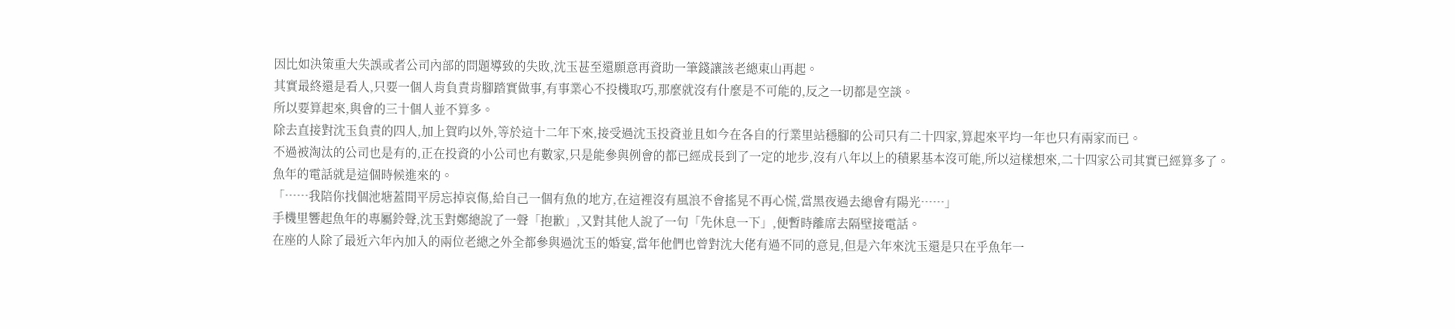因比如決策重大失誤或者公司內部的問題導致的失敗,沈玉甚至還願意再資助一筆錢讓該老總東山再起。
其實最終還是看人,只要一個人肯負責肯腳踏實做事,有事業心不投機取巧,那麼就沒有什麼是不可能的,反之一切都是空談。
所以要算起來,與會的三十個人並不算多。
除去直接對沈玉負責的四人,加上賀昀以外,等於這十二年下來,接受過沈玉投資並且如今在各自的行業里站穩腳的公司只有二十四家,算起來平均一年也只有兩家而已。
不過被淘汰的公司也是有的,正在投資的小公司也有數家,只是能參與例會的都已經成長到了一定的地步,沒有八年以上的積累基本沒可能,所以這樣想來,二十四家公司其實已經算多了。
魚年的電話就是這個時候進來的。
「……我陪你找個池塘蓋間平房忘掉哀傷,給自己一個有魚的地方,在這裡沒有風浪不會搖晃不再心慌,當黑夜過去總會有陽光……」
手機里響起魚年的專屬鈴聲,沈玉對鄭總說了一聲「抱歉」,又對其他人說了一句「先休息一下」,便暫時離席去隔壁接電話。
在座的人除了最近六年內加入的兩位老總之外全都參與過沈玉的婚宴,當年他們也曾對沈大佬有過不同的意見,但是六年來沈玉還是只在乎魚年一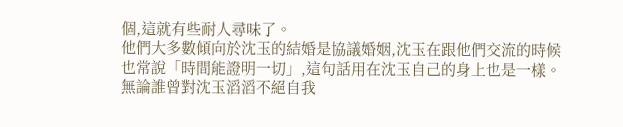個,這就有些耐人尋味了。
他們大多數傾向於沈玉的結婚是協議婚姻,沈玉在跟他們交流的時候也常說「時間能證明一切」,這句話用在沈玉自己的身上也是一樣。
無論誰曾對沈玉滔滔不絕自我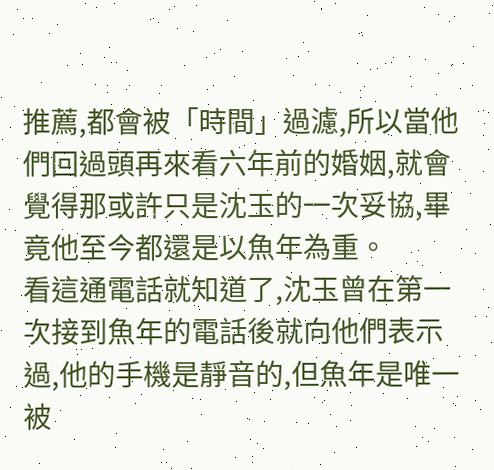推薦,都會被「時間」過濾,所以當他們回過頭再來看六年前的婚姻,就會覺得那或許只是沈玉的一次妥協,畢竟他至今都還是以魚年為重。
看這通電話就知道了,沈玉曾在第一次接到魚年的電話後就向他們表示過,他的手機是靜音的,但魚年是唯一被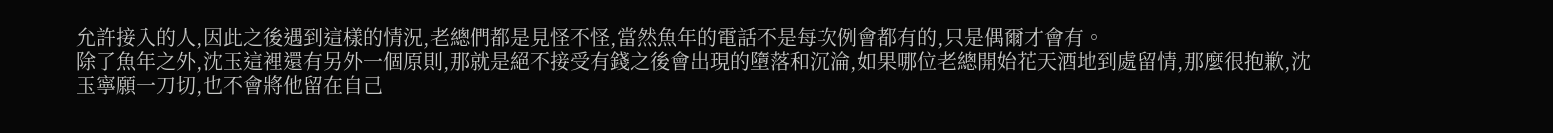允許接入的人,因此之後遇到這樣的情況,老總們都是見怪不怪,當然魚年的電話不是每次例會都有的,只是偶爾才會有。
除了魚年之外,沈玉這裡還有另外一個原則,那就是絕不接受有錢之後會出現的墮落和沉淪,如果哪位老總開始花天酒地到處留情,那麼很抱歉,沈玉寧願一刀切,也不會將他留在自己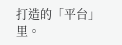打造的「平台」里。